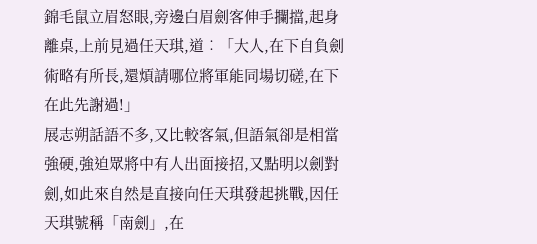錦毛鼠立眉怒眼,旁邊白眉劍客伸手攔擋,起身離桌,上前見過任天琪,道︰「大人,在下自負劍術略有所長,還煩請哪位將軍能同場切磋,在下在此先謝過!」
展志朔話語不多,又比較客氣,但語氣卻是相當強硬,強迫眾將中有人出面接招,又點明以劍對劍,如此來自然是直接向任天琪發起挑戰,因任天琪號稱「南劍」,在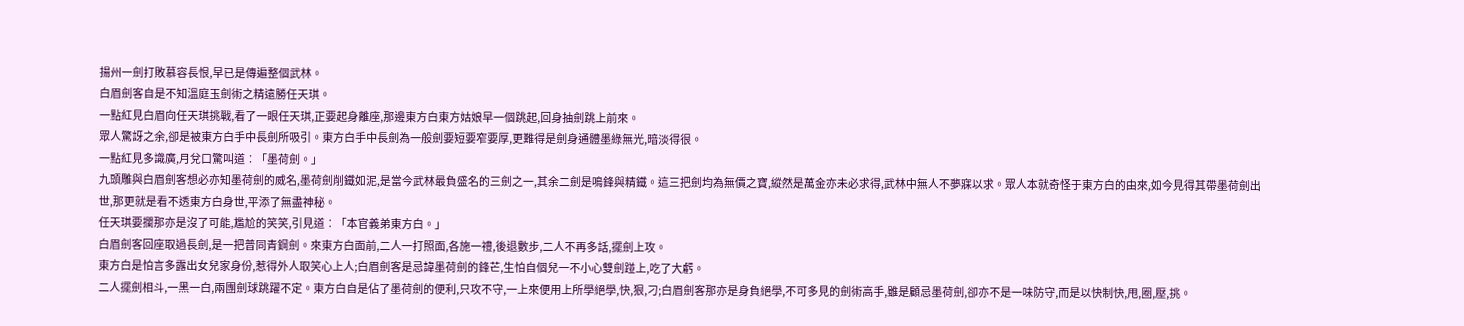揚州一劍打敗慕容長恨,早已是傳遍整個武林。
白眉劍客自是不知溫庭玉劍術之精遠勝任天琪。
一點紅見白眉向任天琪挑戰,看了一眼任天琪,正要起身離座,那邊東方白東方姑娘早一個跳起,回身抽劍跳上前來。
眾人驚訝之余,卻是被東方白手中長劍所吸引。東方白手中長劍為一般劍要短要窄要厚,更難得是劍身通體墨綠無光,暗淡得很。
一點紅見多識廣,月兌口驚叫道︰「墨荷劍。」
九頭雕與白眉劍客想必亦知墨荷劍的威名,墨荷劍削鐵如泥,是當今武林最負盛名的三劍之一,其余二劍是鳴鋒與精鐵。這三把劍均為無價之寶,縱然是萬金亦未必求得,武林中無人不夢寐以求。眾人本就奇怪于東方白的由來,如今見得其帶墨荷劍出世,那更就是看不透東方白身世,平添了無盡神秘。
任天琪要攔那亦是沒了可能,尷尬的笑笑,引見道︰「本官義弟東方白。」
白眉劍客回座取過長劍,是一把普同青鋼劍。來東方白面前,二人一打照面,各施一禮,後退數步,二人不再多話,擺劍上攻。
東方白是怕言多露出女兒家身份,惹得外人取笑心上人;白眉劍客是忌諱墨荷劍的鋒芒,生怕自個兒一不小心雙劍踫上,吃了大虧。
二人擺劍相斗,一黑一白,兩團劍球跳躍不定。東方白自是佔了墨荷劍的便利,只攻不守,一上來便用上所學絕學,快,狠,刁;白眉劍客那亦是身負絕學,不可多見的劍術高手,雖是顧忌墨荷劍,卻亦不是一味防守,而是以快制快,甩,圈,壓,挑。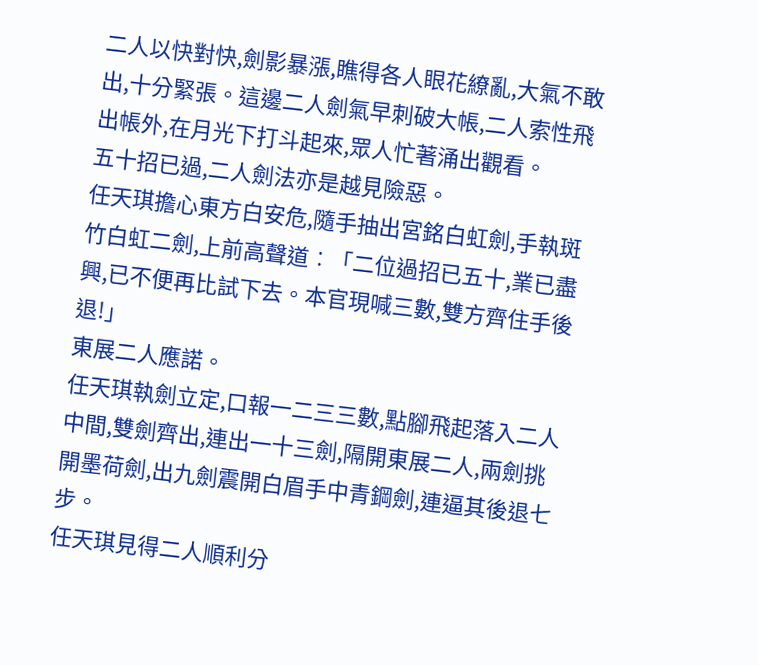二人以快對快,劍影暴漲,瞧得各人眼花繚亂,大氣不敢出,十分緊張。這邊二人劍氣早刺破大帳,二人索性飛出帳外,在月光下打斗起來,眾人忙著涌出觀看。
五十招已過,二人劍法亦是越見險惡。
任天琪擔心東方白安危,隨手抽出宮銘白虹劍,手執斑竹白虹二劍,上前高聲道︰「二位過招已五十,業已盡興,已不便再比試下去。本官現喊三數,雙方齊住手後退!」
東展二人應諾。
任天琪執劍立定,口報一二三三數,點腳飛起落入二人中間,雙劍齊出,連出一十三劍,隔開東展二人,兩劍挑開墨荷劍,出九劍震開白眉手中青鋼劍,連逼其後退七步。
任天琪見得二人順利分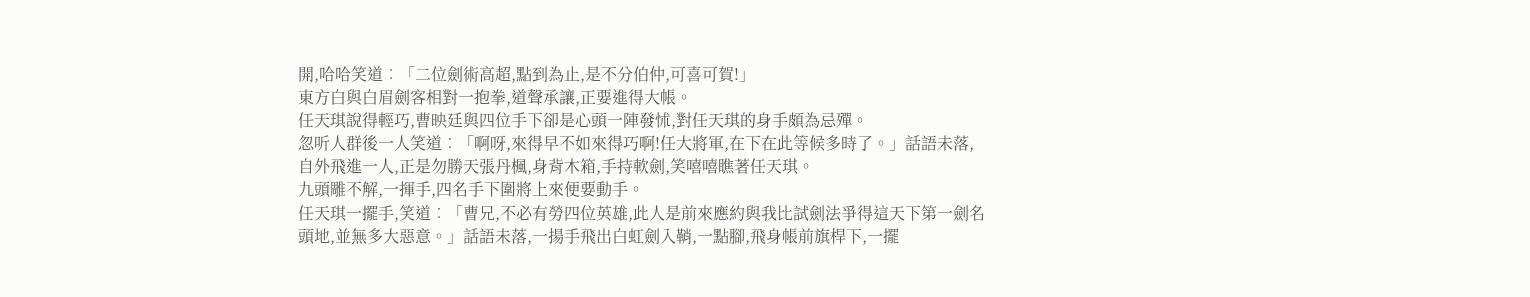開,哈哈笑道︰「二位劍術高超,點到為止,是不分伯仲,可喜可賀!」
東方白與白眉劍客相對一抱拳,道聲承讓,正要進得大帳。
任天琪說得輕巧,曹映廷與四位手下卻是心頭一陣發怵,對任天琪的身手頗為忌殫。
忽听人群後一人笑道︰「啊呀,來得早不如來得巧啊!任大將軍,在下在此等候多時了。」話語未落,自外飛進一人,正是勿勝天張丹楓,身背木箱,手持軟劍,笑嘻嘻瞧著任天琪。
九頭雕不解,一揮手,四名手下圍將上來便要動手。
任天琪一擺手,笑道︰「曹兄,不必有勞四位英雄,此人是前來應約與我比試劍法爭得這天下第一劍名頭地,並無多大惡意。」話語未落,一揚手飛出白虹劍入鞘,一點腳,飛身帳前旗桿下,一擺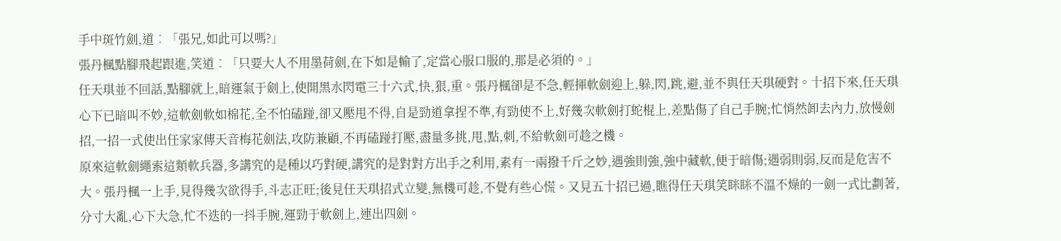手中斑竹劍,道︰「張兄,如此可以嗎?」
張丹楓點腳飛起跟進,笑道︰「只要大人不用墨荷劍,在下如是輸了,定當心服口服的,那是必須的。」
任天琪並不回話,點腳就上,暗運氣于劍上,使開黑水閃電三十六式,快,狠,重。張丹楓卻是不急,輕揮軟劍迎上,躲,閃,跳,避,並不與任天琪硬對。十招下來,任天琪心下已暗叫不妙,這軟劍軟如棉花,全不怕磕踫,卻又壓甩不得,自是勁道拿捏不準,有勁使不上,好幾次軟劍打蛇棍上,差點傷了自己手腕;忙悄然卸去內力,放慢劍招,一招一式使出任家家傳天音梅花劍法,攻防兼顧,不再磕踫打壓,盡量多挑,甩,點,刺,不給軟劍可趁之機。
原來這軟劍繩索這類軟兵器,多講究的是種以巧對硬,講究的是對對方出手之利用,素有一兩撥千斤之妙,遇強則強,強中藏軟,便于暗傷;遇弱則弱,反而是危害不大。張丹楓一上手,見得幾次欲得手,斗志正旺;後見任天琪招式立變,無機可趁,不覺有些心慌。又見五十招已過,瞧得任天琪笑眯眯不溫不燥的一劍一式比劃著,分寸大亂,心下大急,忙不迭的一抖手腕,運勁于軟劍上,連出四劍。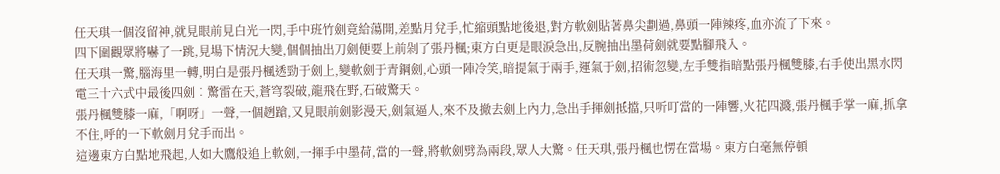任天琪一個沒留神,就見眼前見白光一閃,手中班竹劍竟給蕩開,差點月兌手,忙縮頭點地後退,對方軟劍貼著鼻尖劃過,鼻頭一陣辣疼,血亦流了下來。
四下圍觀眾將嚇了一跳,見場下情況大變,個個抽出刀劍便要上前剁了張丹楓;東方白更是眼淚急出,反腕抽出墨荷劍就要點腳飛入。
任天琪一驚,腦海里一轉,明白是張丹楓透勁于劍上,變軟劍于青鋼劍,心頭一陣冷笑,暗提氣于兩手,運氣于劍,招術忽變,左手雙指暗點張丹楓雙膝,右手使出黑水閃電三十六式中最後四劍︰驚雷在天,蒼穹裂破,龍飛在野,石破驚天。
張丹楓雙膝一麻,「啊呀」一聲,一個趔蹌,又見眼前劍影漫天,劍氣逼人,來不及撤去劍上內力,急出手揮劍抵擋,只听叮當的一陣響,火花四濺,張丹楓手掌一麻,抓拿不住,呼的一下軟劍月兌手而出。
這邊東方白點地飛起,人如大鷹般追上軟劍,一揮手中墨荷,當的一聲,將軟劍劈為兩段,眾人大驚。任天琪,張丹楓也愣在當場。東方白毫無停頓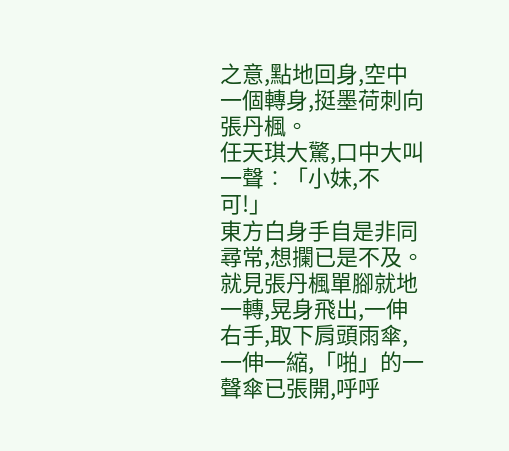之意,點地回身,空中一個轉身,挺墨荷刺向張丹楓。
任天琪大驚,口中大叫一聲︰「小妹,不可!」
東方白身手自是非同尋常,想攔已是不及。就見張丹楓單腳就地一轉,晃身飛出,一伸右手,取下肩頭雨傘,一伸一縮,「啪」的一聲傘已張開,呼呼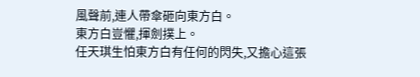風聲前,連人帶傘砸向東方白。
東方白豈懼,揮劍撲上。
任天琪生怕東方白有任何的閃失,又擔心這張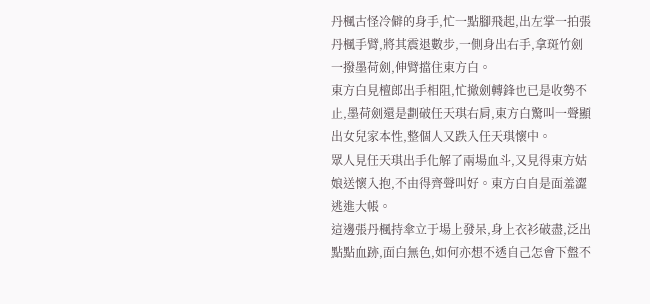丹楓古怪冷僻的身手,忙一點腳飛起,出左掌一拍張丹楓手臂,將其震退數步,一側身出右手,拿斑竹劍一撥墨荷劍,伸臂擋住東方白。
東方白見檀郎出手相阻,忙撤劍轉鋒也已是收勢不止,墨荷劍還是劃破任天琪右肩,東方白驚叫一聲顯出女兒家本性,整個人又跌入任天琪懷中。
眾人見任天琪出手化解了兩場血斗,又見得東方姑娘送懷入抱,不由得齊聲叫好。東方白自是面羞澀逃進大帳。
這邊張丹楓持傘立于場上發呆,身上衣衫破盡,泛出點點血跡,面白無色,如何亦想不透自己怎會下盤不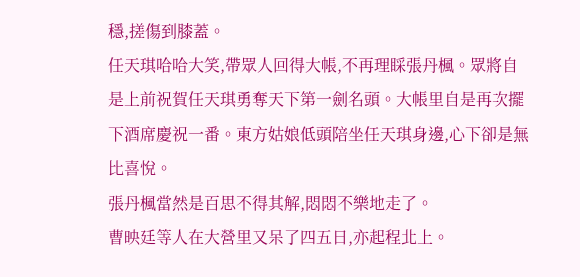穩,搓傷到膝蓋。
任天琪哈哈大笑,帶眾人回得大帳,不再理睬張丹楓。眾將自是上前祝賀任天琪勇奪天下第一劍名頭。大帳里自是再次擺下酒席慶祝一番。東方姑娘低頭陪坐任天琪身邊,心下卻是無比喜悅。
張丹楓當然是百思不得其解,悶悶不樂地走了。
曹映廷等人在大營里又呆了四五日,亦起程北上。